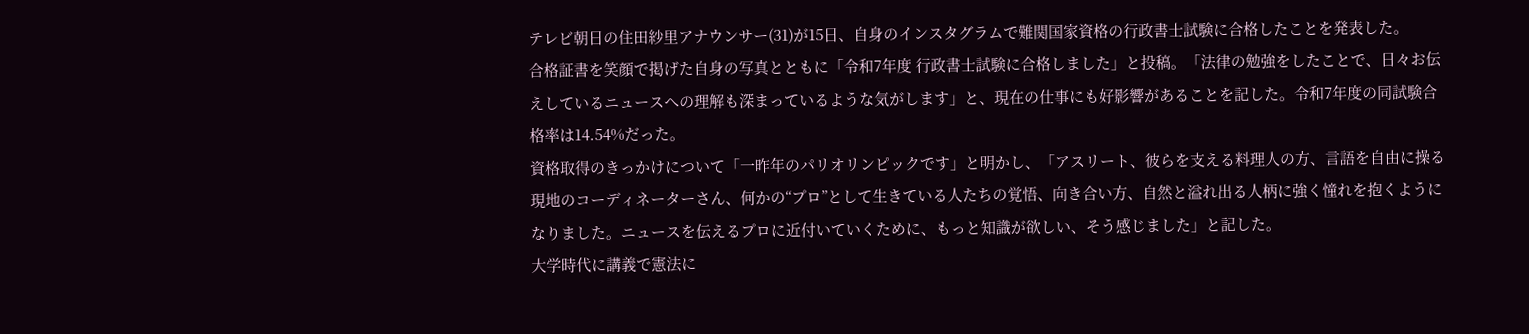テレビ朝日の住田紗里アナウンサー(31)が15日、自身のインスタグラムで難関国家資格の行政書士試験に合格したことを発表した。
合格証書を笑顔で掲げた自身の写真とともに「令和7年度 行政書士試験に合格しました」と投稿。「法律の勉強をしたことで、日々お伝えしているニュースへの理解も深まっているような気がします」と、現在の仕事にも好影響があることを記した。令和7年度の同試験合格率は14.54%だった。
資格取得のきっかけについて「一昨年のパリオリンピックです」と明かし、「アスリート、彼らを支える料理人の方、言語を自由に操る現地のコーディネーターさん、何かの“プロ”として生きている人たちの覚悟、向き合い方、自然と溢れ出る人柄に強く憧れを抱くようになりました。ニュースを伝えるプロに近付いていくために、もっと知識が欲しい、そう感じました」と記した。
大学時代に講義で憲法に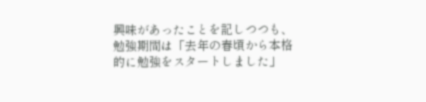興味があったことを記しつつも、勉強期間は「去年の春頃から本格的に勉強をスタートしました」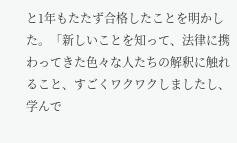と1年もたたず合格したことを明かした。「新しいことを知って、法律に携わってきた色々な人たちの解釈に触れること、すごくワクワクしましたし、学んで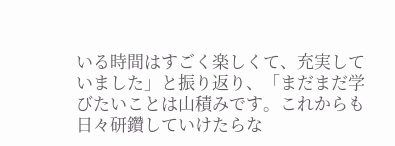いる時間はすごく楽しくて、充実していました」と振り返り、「まだまだ学びたいことは山積みです。これからも日々研鑽していけたらな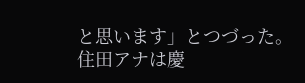と思います」とつづった。
住田アナは慶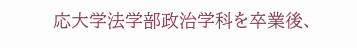応大学法学部政治学科を卒業後、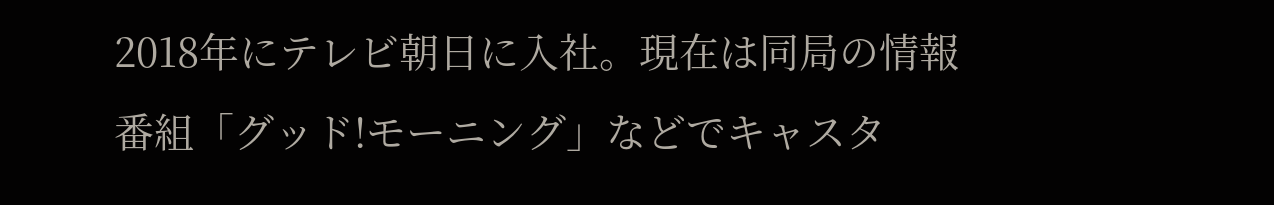2018年にテレビ朝日に入社。現在は同局の情報番組「グッド!モーニング」などでキャスタ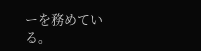ーを務めている。